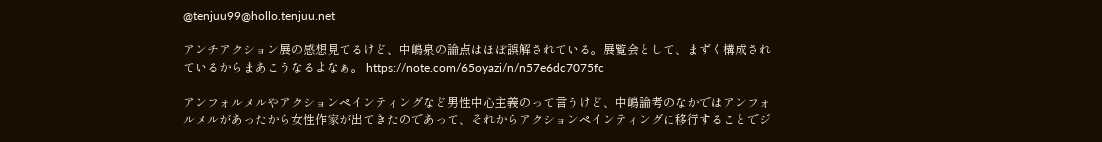@tenjuu99@hollo.tenjuu.net

アンチアクション展の感想見てるけど、中嶋泉の論点はほぼ誤解されている。展覧会として、まずく構成されているからまあこうなるよなぁ。 https://note.com/65oyazi/n/n57e6dc7075fc

アンフォルメルやアクションペインティングなど男性中心主義のって言うけど、中嶋論考のなかではアンフォルメルがあったから女性作家が出てきたのであって、それからアクションペインティングに移行することでジ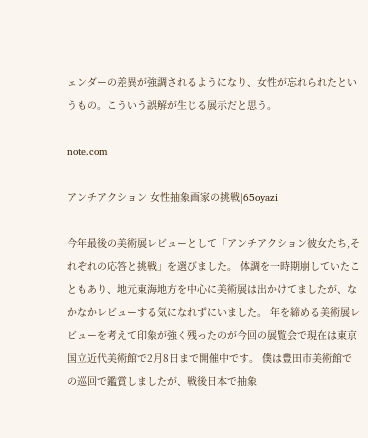ェンダーの差異が強調されるようになり、女性が忘れられたというもの。こういう誤解が生じる展示だと思う。

note.com

アンチアクション 女性抽象画家の挑戦|65oyazi

今年最後の美術展レビューとして「アンチアクション彼女たち,それぞれの応答と挑戦」を選びました。 体調を一時期崩していたこともあり、地元東海地方を中心に美術展は出かけてましたが、なかなかレビューする気になれずにいました。 年を締める美術展レビューを考えて印象が強く残ったのが今回の展覧会で現在は東京国立近代美術館で2月8日まで開催中です。 僕は豊田市美術館での巡回で鑑賞しましたが、戦後日本で抽象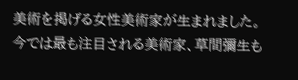美術を掲げる女性美術家が生まれました。今では最も注目される美術家、草間彌生も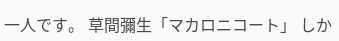一人です。 草間彌生「マカロニコート」 しか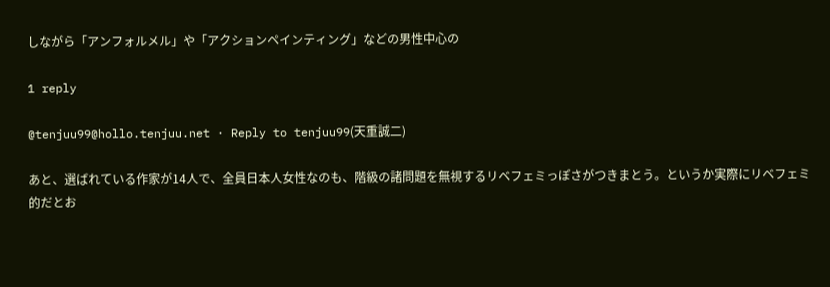しながら「アンフォルメル」や「アクションペインティング」などの男性中心の

1 reply

@tenjuu99@hollo.tenjuu.net · Reply to tenjuu99(天重誠二)

あと、選ばれている作家が14人で、全員日本人女性なのも、階級の諸問題を無視するリベフェミっぽさがつきまとう。というか実際にリベフェミ的だとお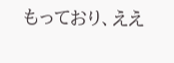もっており、ええ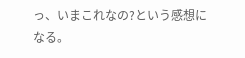っ、いまこれなの?という感想になる。